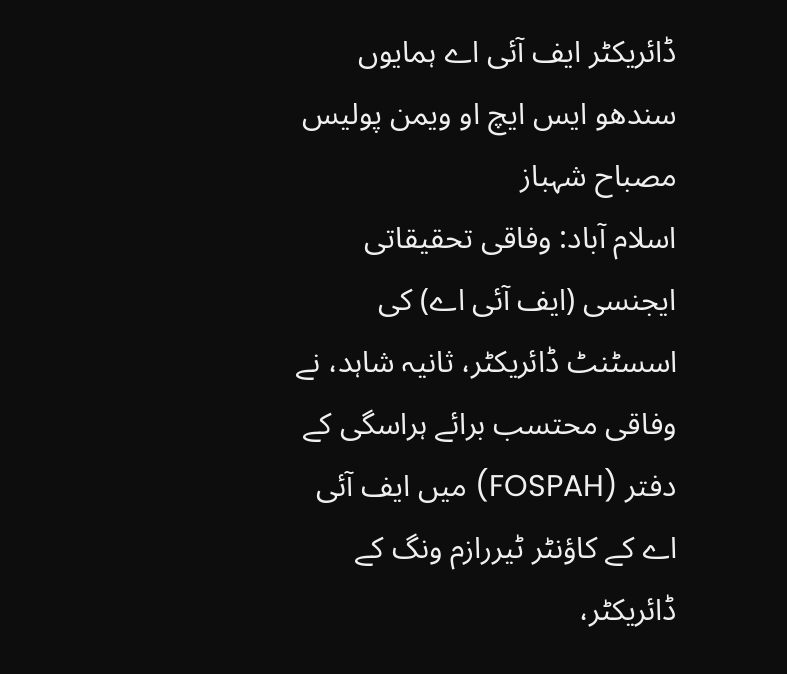ڈائریکٹر ایف آئی اے ہمایوں سندھو ایس ایچ او ویمن پولیس مصباح شہباز
اسلام آباد: وفاقی تحقیقاتی ایجنسی (ایف آئی اے) کی اسسٹنٹ ڈائریکٹر، ثانیہ شاہد، نے وفاقی محتسب برائے ہراسگی کے دفتر (FOSPAH) میں ایف آئی اے کے کاؤنٹر ٹیررازم ونگ کے ڈائریکٹر،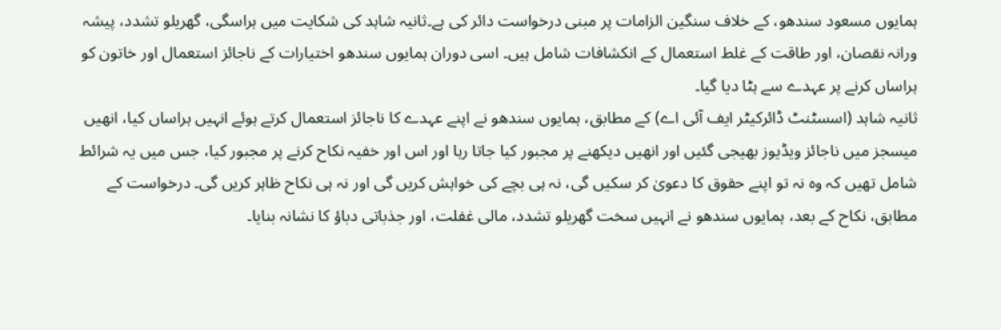ہمایوں مسعود سندھو، کے خلاف سنگین الزامات پر مبنی درخواست دائر کی ہے۔ثانیہ شاہد کی شکایت میں ہراسگی، گھریلو تشدد، پیشہ ورانہ نقصان، اور طاقت کے غلط استعمال کے انکشافات شامل ہیں۔ اسی دوران ہمایوں سندھو اختیارات کے ناجائز استعمال اور خاتون کو ہراساں کرنے پر عہدے سے ہٹا دیا گیا۔
ثانیہ شاہد (اسسٹنٹ ڈائرکیٹر ایف آئی اے) کے مطابق، ہمایوں سندھو نے اپنے عہدے کا ناجائز استعمال کرتے ہوئے انہیں ہراساں کیا، انھیں میسجز میں ناجائز ویڈیوز بھیجی گئیں اور انھیں دیکھنے پر مجبور کیا جاتا رہا اور اس اور خفیہ نکاح کرنے پر مجبور کیا، جس میں یہ شرائط شامل تھیں کہ وہ نہ تو اپنے حقوق کا دعویٰ کر سکیں گی، نہ ہی بچے کی خواہش کریں گی اور نہ ہی نکاح ظاہر کریں گی۔ درخواست کے مطابق، نکاح کے بعد، ہمایوں سندھو نے انہیں سخت گھریلو تشدد، مالی غفلت، اور جذباتی دباؤ کا نشانہ بنایا۔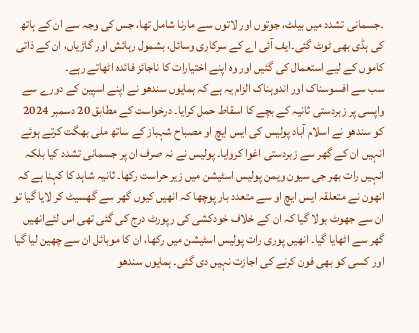۔جسمانی تشدد میں بیلٹ، جوتوں اور لاتوں سے مارنا شامل تھا، جس کی وجہ سے ان کے ہاتھ کی ہڈی بھی ٹوٹ گئی۔ایف آئی اے کے سرکاری وسائل، بشمول رہائش اور گاڑیاں، ان کے ذاتی کاموں کے لیے استعمال کی گئیں اور وہ اپنے اختیارات کا ناجائز فائدہ اٹھاتے رہے۔
سب سے افسوسناک اور اندوہناک الزام یہ ہے کہ ہمایوں سندھو نے اپنے اسپین کے دورے سے واپسی پر زبردستی ثانیہ کے بچے کا اسقاط حمل کرایا۔ درخواست کے مطابق 20 دسمبر 2024 کو سندھو نے اسلام آباد پولیس کی ایس ایچ او مصباح شہباز کے ساتھ ملی بھگت کرتے ہوئے انہیں ان کے گھر سے زبردستی اغوا کروایا۔ پولیس نے نہ صرف ان پر جسمانی تشدد کیا بلکہ انہیں رات بھر جی سیون ویمن پولیس اسٹیشن میں زیر حراست رکھا۔ ثانیہ شاہد کا کہنا ہے کہ انھون نے متعلقہ ایس ایچ او سے متعدد بار پوچھا کہ انھیں کیوں گھر سے گھسیٹ کر لایا گیا تو ان سے جھوٹ بولا گیا کہ ان کے خلاف خودکشی کی رپورٹ درج کی گئی تھی اس لئےانھیں گھر سے اٹھایا گیا۔ انھیں پوری رات پولیس اسٹیشن میں رکھا، ان کا موبائل ان سے چھین لیا گیا اور کسی کو بھی فون کرنے کی اجازت نہیں دی گئی۔ ہمایوں سندھو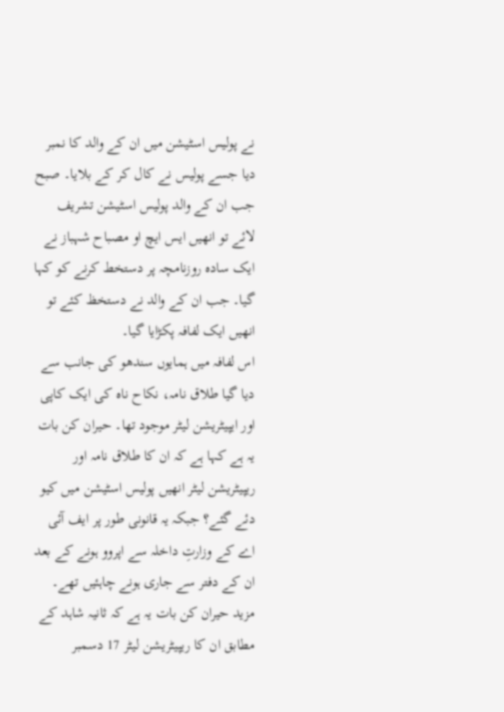نے پولیس اسٹیشن میں ان کے والد کا نمبر دیا جسے پولیس نے کال کر کے بلایا۔ صبح جب ان کے والد پولیس اسٹیشن تشریف لائے تو انھیں ایس ایچ او مصباح شہباز نے ایک سادہ روزنامچہ پر دستخط کرنے کو کہا گیا۔ جب ان کے والد نے دستخظ کئے تو انھیں ایک لفافہ پکڑایا گیا۔
اس لفافہ میں ہمایوں سندھو کی جانب سے دیا گیا طلاق نامہ، نکاح ناہ کی ایک کاپی اور ایپیٹریشن لیٹر موجود تھا۔ حیران کن بات یہ ہے کہا ہے کہ ان کا طلاق نامہ اور ریپیٹریشن لیٹر انھیں پولیس اسٹیشن میں کیو دئے گئے؟ جبکہ یہ قانونی طور پر ایف آئی اے کے وزارتِ داخلہ سے اپروو ہونے کے بعد ان کے دفتر سے جاری ہونے چاہئیں تھے۔ مزید حیران کن بات یہ ہے کہ ثانیہ شاہد کے مطابق ان کا ریپیٹریشن لیٹر 17 دسمبر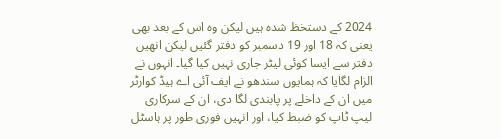2024 کے دستخظ شدہ ہیں لیکن وہ اس کے بعد بھی یعنی کہ 18 اور 19 دسمبر کو دفتر گئیں لیکن انھیں دفتر سے ایسا کوئی لیٹر جاری نہیں کیا گیا۔ انہوں نے الزام لگایا کہ ہمایوں سندھو نے ایف آئی اے ہیڈ کوارٹر میں ان کے داخلے پر پابندی لگا دی، ان کے سرکاری لیپ ٹاپ کو ضبط کیا، اور انہیں فوری طور پر ہاسٹل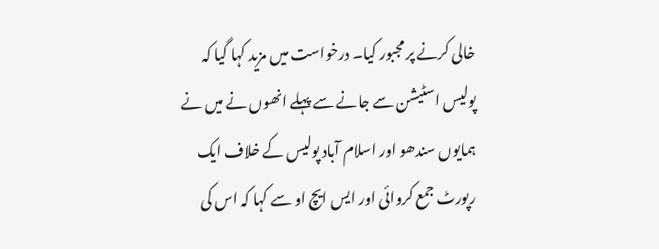خالی کرنے پر مجبور کیا۔ درخواست میں مزید کہا گیا کہ پولیس اسٹیشن سے جانے سے پہلے انھوں نے میں نے ہمایوں سندھو اور اسلام آباد پولیس کے خلاف ایک رپورٹ جمع کروائی اور ایس ایچ او سے کہا کہ اس کی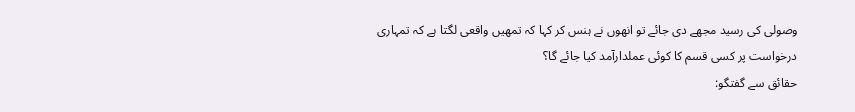وصولی کی رسید مجھے دی جائے تو انھوں نے ہنس کر کہا کہ تمھیں واقعی لگتا ہے کہ تمہاری درخواست پر کسی قسم کا کوئی عملدارآمد کیا جائے گا؟
حقائق سے گفتگو: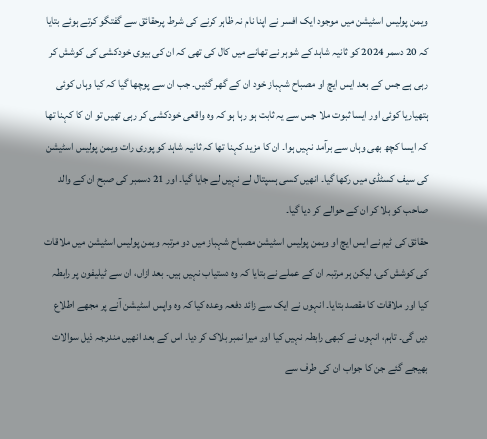ویمن پولیس اسٹیشن میں موجود ایک افسر نے اپنا نام نہ ظاہر کرنے کی شرط پرحقائق سے گفتگو کرتے ہوئے بتایا کہ 20 دسمر 2024 کو ثانیہ شاہد کے شوہر نے تھانے میں کال کی تھی کہ ان کی بیوی خودکشی کی کوشش کر رہی ہے جس کے بعد ایس ایچ او مصباح شہباز خود ان کے گھر گئیں۔ جب ان سے پوچھا گیا کہ کیا وہاں کوئی ہتھیاریا کوئی اور ایسا ثبوت ملا جس سے یہ ثابت ہو رہا ہو کہ وہ واقعی خودکشی کر رہی تھیں تو ان کا کہنا تھا کہ ایسا کچھ بھی وہاں سے برآمد نہیں ہوا۔ ان کا مزید کہنا تھا کہ ثانیہ شاہد کو پوری رات ویمن پولیس اسٹیشن کی سیف کسٹڈی میں رکھا گیا۔ انھیں کسی ہسپتال لے نہیں لے جایا گیا۔ اور 21 دسمبر کی صبح ان کے والد صاحب کو بلا کر ان کے حوالے کر دیا گیا۔
حقائق کی ٹیم نے ایس ایچ او ویمن پولیس اسٹیشن مصباح شہباز میں دو مرتبہ ویمن پولیس اسٹیشن میں ملاقات کی کوشش کی، لیکن ہر مرتبہ ان کے عملے نے بتایا کہ وہ دستیاب نہیں ہیں۔ بعد ازاں، ان سے ٹیلیفون پر رابطہ کیا اور ملاقات کا مقصد بتایا۔ انہوں نے ایک سے زائد دفعہ وعدہ کیا کہ وہ واپس اسٹیشن آنے پر مجھے اطلاع دیں گی۔ تاہم، انہوں نے کبھی رابطہ نہیں کیا اور میرا نمبر بلاک کر دیا۔ اس کے بعد انھیں مندرجہ ذیل سوالات بھیجے گئے جن کا جواب ان کی طرف سے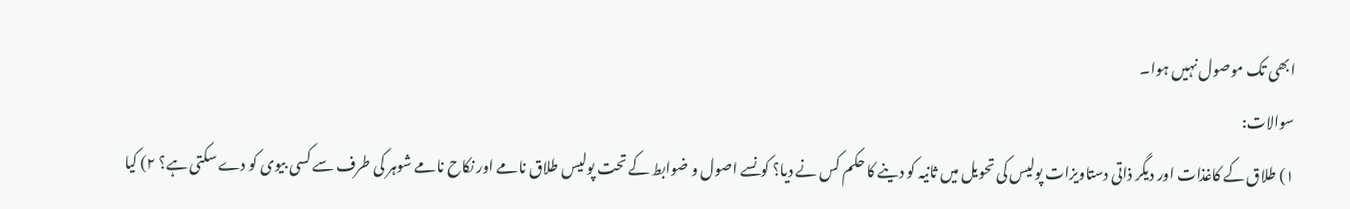ابھی تک موصول نہیں ہوا۔
سوالات:
۱) طلاق کے کاغذات اور دیگر ذاتی دستاویزات پولیس کی تحویل میں ثانیہ کو دینے کا حکم کس نے دیا؟ کونسے اصول و ضوابط کے تحت پولیس طلاق نامے اور نکاح نامے شوہر کی طرف سے کسی بیوی کو دے سکتی ہے؟ ۲) کیا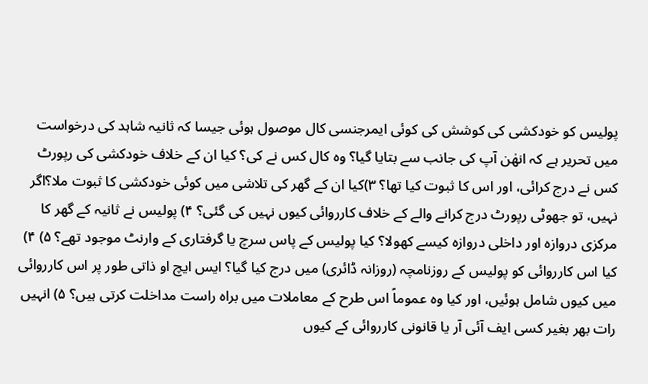پولیس کو خودکشی کی کوشش کی کوئی ایمرجنسی کال موصول ہوئی جیسا کہ ثانیہ شاہد کی درخواست میں تحریر ہے کہ انھٰن آپ کی جانب سے بتایا گیا؟ وہ کال کس نے کی؟ کیا ان کے خلاف خودکشی کی رپورٹ کس نے درج کرائی، اور اس کا ثبوت کیا تھا؟ ۳)کیا ان کے گھر کی تلاشی میں کوئی خودکشی کا ثبوت ملا؟اگر نہیں، تو جھوٹی رپورٹ درج کرانے والے کے خلاف کارروائی کیوں نہیں کی گئی؟ ۴) پولیس نے ثانیہ کے گھر کا مرکزی دروازہ اور داخلی دروازہ کیسے کھولا؟ کیا پولیس کے پاس سرچ یا گرفتاری کے وارنٹ موجود تھے؟ ۵) ۴) کیا اس کارروائی کو پولیس کے روزنامچہ (روزانہ ڈائری) میں درج کیا گیا؟ ایس ایچ او ذاتی طور پر اس کارروائی میں کیوں شامل ہوئیں، اور کیا وہ عموماً اس طرح کے معاملات میں براہ راست مداخلت کرتی ہیں؟ ۵) انہیں رات بھر بغیر کسی ایف آئی آر یا قانونی کارروائی کے کیوں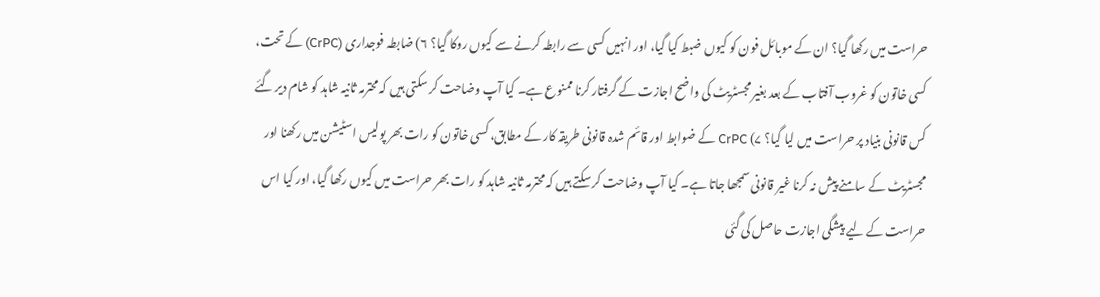حراست میں رکھا گیا؟ ان کے موبائل فون کو کیوں ضبط کیا گیا، اور انہیں کسی سے رابطہ کرنے سے کیوں روکا گیا؟ ۶) ضابطہ فوجداری (CrPC) کے تحت، کسی خاتون کو غروب آفتاب کے بعد بغیر مجسٹریٹ کی واضح اجازت کے گرفتار کرنا ممنوع ہے۔ کیا آپ وضاحت کر سکتی ہیں کہ محترمہ ثانیہ شاہد کو شام دیر گئے کس قانونی بنیاد پر حراست میں لیا گیا؟ ۷) CrPC کے ضوابط اور قائم شدہ قانونی طریقہ کار کے مطابق، کسی خاتون کو رات بھر پولیس اسٹیشن میں رکھنا اور مجسٹریٹ کے سامنے پیش نہ کرنا غیر قانونی سمجھا جاتا ہے۔ کیا آپ وضاحت کر سکتے ہیں کہ محترمہ ثانیہ شاہد کو رات بھر حراست میں کیوں رکھا گیا، اور کیا اس حراست کے لیے پیشگی اجازت حاصل کی گئی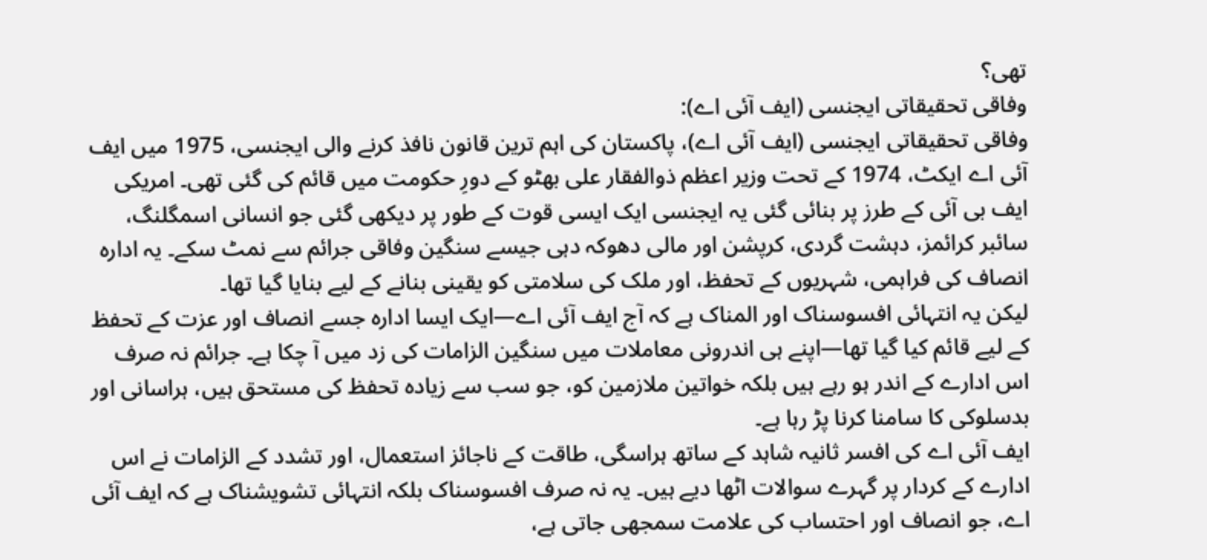تھی؟
وفاقی تحقیقاتی ایجنسی (ایف آئی اے):
وفاقی تحقیقاتی ایجنسی (ایف آئی اے)، پاکستان کی اہم ترین قانون نافذ کرنے والی ایجنسی، 1975 میں ایف آئی اے ایکٹ، 1974 کے تحت وزیر اعظم ذوالفقار علی بھٹو کے دورِ حکومت میں قائم کی گئی تھی۔ امریکی ایف بی آئی کے طرز پر بنائی گئی یہ ایجنسی ایک ایسی قوت کے طور پر دیکھی گئی جو انسانی اسمگلنگ، سائبر کرائمز، دہشت گردی، کرپشن اور مالی دھوکہ دہی جیسے سنگین وفاقی جرائم سے نمٹ سکے۔ یہ ادارہ انصاف کی فراہمی، شہریوں کے تحفظ، اور ملک کی سلامتی کو یقینی بنانے کے لیے بنایا گیا تھا۔
لیکن یہ انتہائی افسوسناک اور المناک ہے کہ آج ایف آئی اے—ایک ایسا ادارہ جسے انصاف اور عزت کے تحفظ کے لیے قائم کیا گیا تھا—اپنے ہی اندرونی معاملات میں سنگین الزامات کی زد میں آ چکا ہے۔ جرائم نہ صرف اس ادارے کے اندر ہو رہے ہیں بلکہ خواتین ملازمین کو، جو سب سے زیادہ تحفظ کی مستحق ہیں، ہراسانی اور بدسلوکی کا سامنا کرنا پڑ رہا ہے۔
ایف آئی اے کی افسر ثانیہ شاہد کے ساتھ ہراسگی، طاقت کے ناجائز استعمال، اور تشدد کے الزامات نے اس ادارے کے کردار پر گہرے سوالات اٹھا دیے ہیں۔ یہ نہ صرف افسوسناک بلکہ انتہائی تشویشناک ہے کہ ایف آئی اے، جو انصاف اور احتساب کی علامت سمجھی جاتی ہے،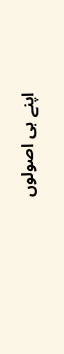اپنے ہی اصولوں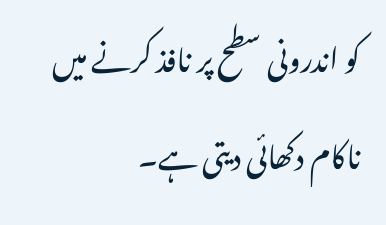کو اندرونی سطح پر نافذ کرنے میں ناکام دکھائی دیتی ہے۔